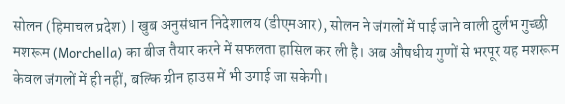सोलन (हिमाचल प्रदेश) | खुब अनुसंधान निदेशालय (डीएमआर), सोलन ने जंगलों में पाई जाने वाली दुर्लभ गुच्छी मशरूम (Morchella) का बीज तैयार करने में सफलता हासिल कर ली है। अब औषधीय गुणों से भरपूर यह मशरूम केवल जंगलों में ही नहीं, बल्कि ग्रीन हाउस में भी उगाई जा सकेगी।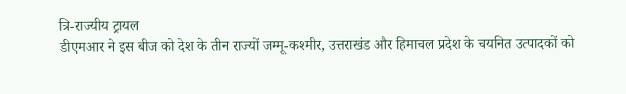त्रि-राज्यीय ट्रायल
डीएमआर ने इस बीज को देश के तीन राज्यों जम्मू-कश्मीर, उत्तराखंड और हिमाचल प्रदेश के चयनित उत्पादकों को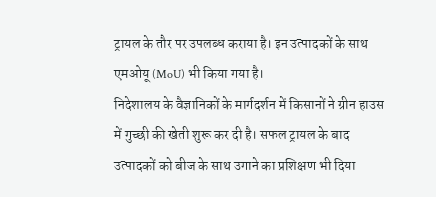ट्रायल के तौर पर उपलब्ध कराया है। इन उत्पादकों के साथ एमओयू (MoU) भी किया गया है।
निदेशालय के वैज्ञानिकों के मार्गदर्शन में किसानों ने ग्रीन हाउस में गुच्छी की खेती शुरू कर दी है। सफल ट्रायल के बाद उत्पादकों को बीज के साथ उगाने का प्रशिक्षण भी दिया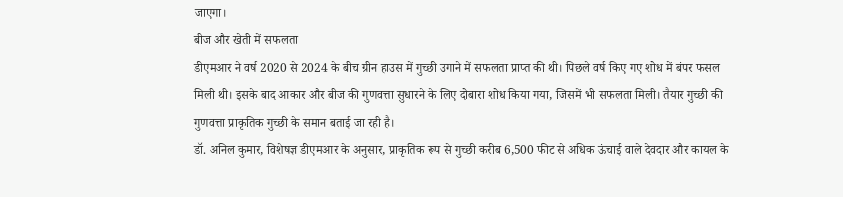जाएगा।
बीज और खेती में सफलता
डीएमआर ने वर्ष 2020 से 2024 के बीच ग्रीन हाउस में गुच्छी उगाने में सफलता प्राप्त की थी। पिछले वर्ष किए गए शोध में बंपर फसल मिली थी। इसके बाद आकार और बीज की गुणवत्ता सुधारने के लिए दोबारा शोध किया गया, जिसमें भी सफलता मिली। तैयार गुच्छी की गुणवत्ता प्राकृतिक गुच्छी के समान बताई जा रही है।
डॉ. अनिल कुमार, विशेषज्ञ डीएमआर के अनुसार, प्राकृतिक रूप से गुच्छी करीब 6,500 फीट से अधिक ऊंचाई वाले देवदार और कायल के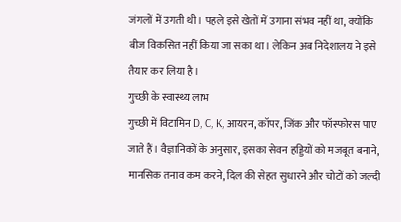जंगलों में उगती थी। पहले इसे खेतों में उगाना संभव नहीं था, क्योंकि बीज विकसित नहीं किया जा सका था। लेकिन अब निदेशालय ने इसे तैयार कर लिया है।
गुच्छी के स्वास्थ्य लाभ
गुच्छी में विटामिन D, C, K, आयरन, कॉपर, जिंक और फॉस्फोरस पाए जाते हैं। वैज्ञानिकों के अनुसार, इसका सेवन हड्डियों को मजबूत बनाने, मानसिक तनाव कम करने, दिल की सेहत सुधारने और चोटों को जल्दी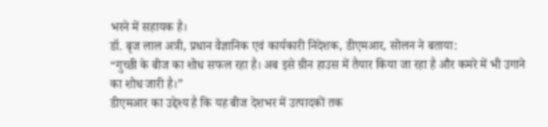भरने में सहायक है।
डॉ. बृज लाल अत्री, प्रधान वैज्ञानिक एवं कार्यकारी निदेशक, डीएमआर, सोलन ने बताया:
“गुच्छी के बीज का शोध सफल रहा है। अब इसे ग्रीन हाउस में तैयार किया जा रहा है और कमरे में भी उगाने का शोध जारी है।”
डीएमआर का उद्देश्य है कि यह बीज देशभर में उत्पादकों तक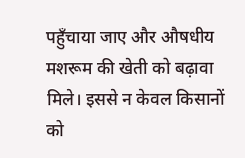पहुँचाया जाए और औषधीय मशरूम की खेती को बढ़ावा मिले। इससे न केवल किसानों को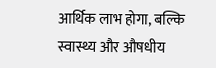आर्थिक लाभ होगा, बल्कि स्वास्थ्य और औषधीय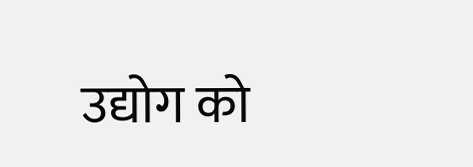उद्योग को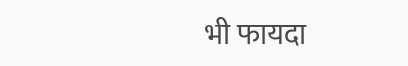भी फायदा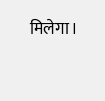मिलेगा।